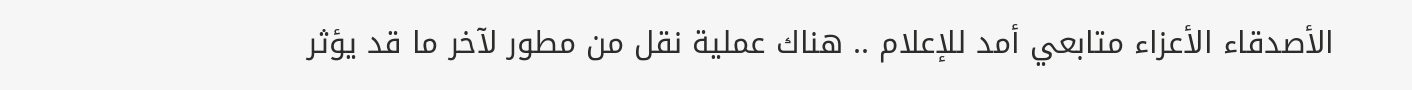الأصدقاء الأعزاء متابعي أمد للإعلام .. هناك عملية نقل من مطور لآخر ما قد يؤثر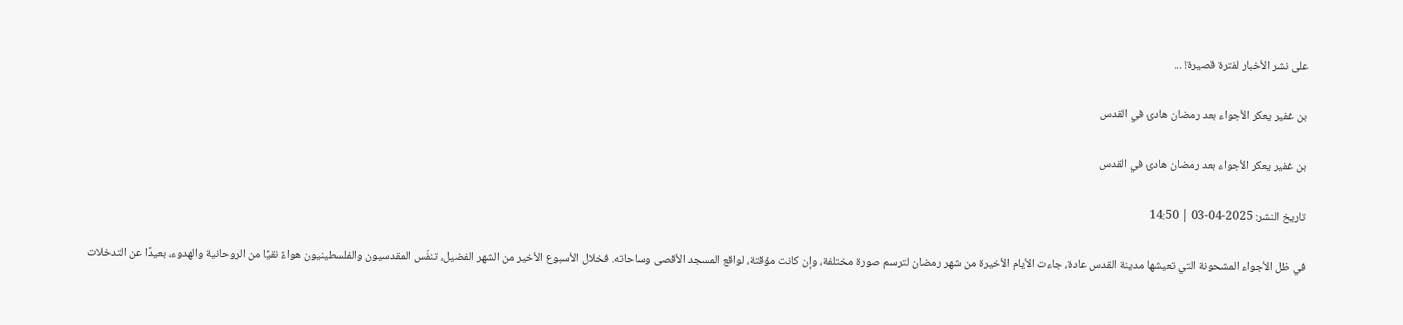على نشر الأخبار لفترة قصيرة! ...

بن غفير يعكر الأجواء بعد رمضان هادئ في القدس

بن غفير يعكر الأجواء بعد رمضان هادئ في القدس

تاريخ النشر: 2025-04-03 | 14:50

في ظل الأجواء المشحونة التي تعيشها مدينة القدس عادة، جاءت الأيام الأخيرة من شهر رمضان لترسم صورة مختلفة، وإن كانت مؤقتة، لواقع المسجد الأقصى وساحاته. فخلال الأسبوع الأخير من الشهر الفضيل، تنفّس المقدسيون والفلسطينيون هواءً نقيًا من الروحانية والهدوء، بعيدًا عن التدخلات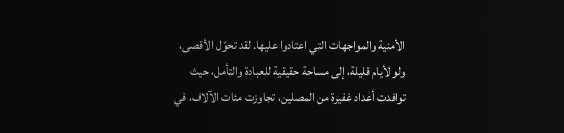الأمنية والمواجهات التي اعتادوا عليها. لقد تحوّل الأقصى، ولو لأيام قليلة، إلى مساحة حقيقية للعبادة والتأمل، حيث توافدت أعداد غفيرة من المصلين، تجاوزت مئات الآلاف، في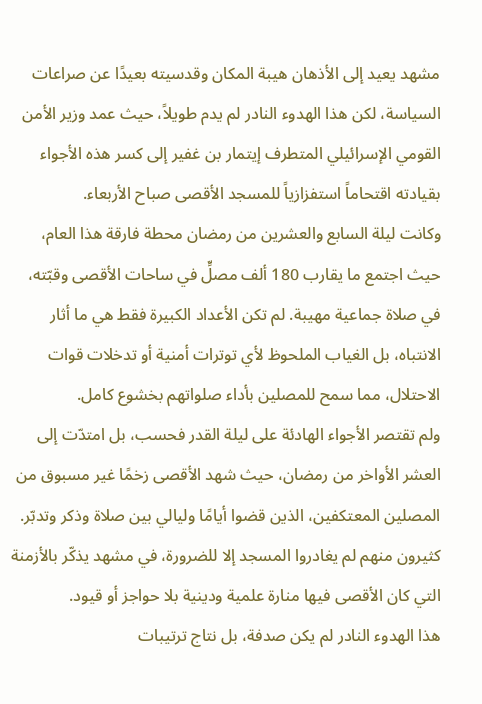مشهد يعيد إلى الأذهان هيبة المكان وقدسيته بعيدًا عن صراعات السياسة، لكن هذا الهدوء النادر لم يدم طويلاً، حيث عمد وزير الأمن القومي الإسرائيلي المتطرف إيتمار بن غفير إلى كسر هذه الأجواء بقيادته اقتحاماً استفزازياً للمسجد الأقصى صباح الأربعاء.
وكانت ليلة السابع والعشرين من رمضان محطة فارقة هذا العام، حيث اجتمع ما يقارب 180 ألف مصلٍّ في ساحات الأقصى وقبّته، في صلاة جماعية مهيبة. لم تكن الأعداد الكبيرة فقط هي ما أثار الانتباه، بل الغياب الملحوظ لأي توترات أمنية أو تدخلات قوات الاحتلال، مما سمح للمصلين بأداء صلواتهم بخشوع كامل.
ولم تقتصر الأجواء الهادئة على ليلة القدر فحسب، بل امتدّت إلى العشر الأواخر من رمضان، حيث شهد الأقصى زخمًا غير مسبوق من المصلين المعتكفين، الذين قضوا أيامًا وليالي بين صلاة وذكر وتدبّر. كثيرون منهم لم يغادروا المسجد إلا للضرورة، في مشهد يذكّر بالأزمنة التي كان الأقصى فيها منارة علمية ودينية بلا حواجز أو قيود.
هذا الهدوء النادر لم يكن صدفة، بل نتاج ترتيبات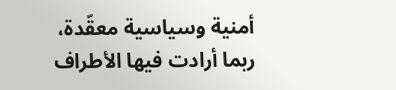أمنية وسياسية معقّدة، ربما أرادت فيها الأطراف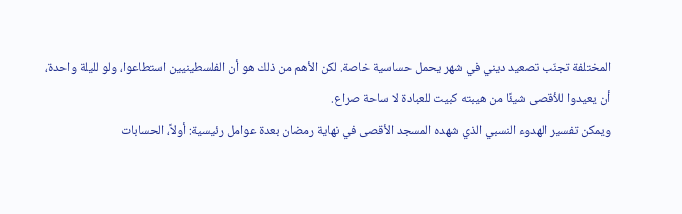المختلفة تجنّب تصعيد ديني في شهر يحمل حساسية خاصة. لكن الأهم من ذلك هو أن الفلسطينيين استطاعوا، ولو لليلة واحدة، أن يعيدوا للأقصى شيئًا من هيبته كبيت للعبادة لا ساحة صراع.
ويمكن تفسير الهدوء النسبي الذي شهده المسجد الأقصى في نهاية رمضان بعدة عوامل رئيسية: أولاً، الحسابات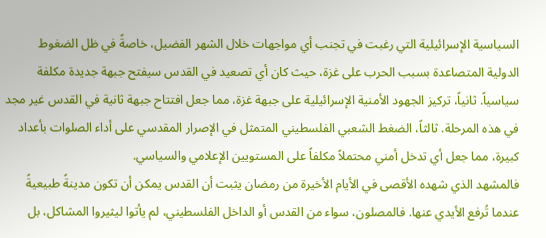السياسية الإسرائيلية التي رغبت في تجنب أي مواجهات خلال الشهر الفضيل، خاصةً في ظل الضغوط الدولية المتصاعدة بسبب الحرب على غزة، حيث كان أي تصعيد في القدس سيفتح جبهة جديدة مكلفة سياسياً. ثانياً، تركيز الجهود الأمنية الإسرائيلية على جبهة غزة، مما جعل افتتاح جبهة ثانية في القدس غير مجد في هذه المرحلة. ثالثاً، الضغط الشعبي الفلسطيني المتمثل في الإصرار المقدسي على أداء الصلوات بأعداد كبيرة، مما جعل أي تدخل أمني محتملاً مكلفاً على المستويين الإعلامي والسياسي.
فالمشهد الذي شهده الأقصى في الأيام الأخيرة من رمضان يثبت أن القدس يمكن أن تكون مدينةً طبيعيةً عندما تُرفع الأيدي عنها. فالمصلون، سواء من القدس أو الداخل الفلسطيني، لم يأتوا ليثيروا المشاكل، بل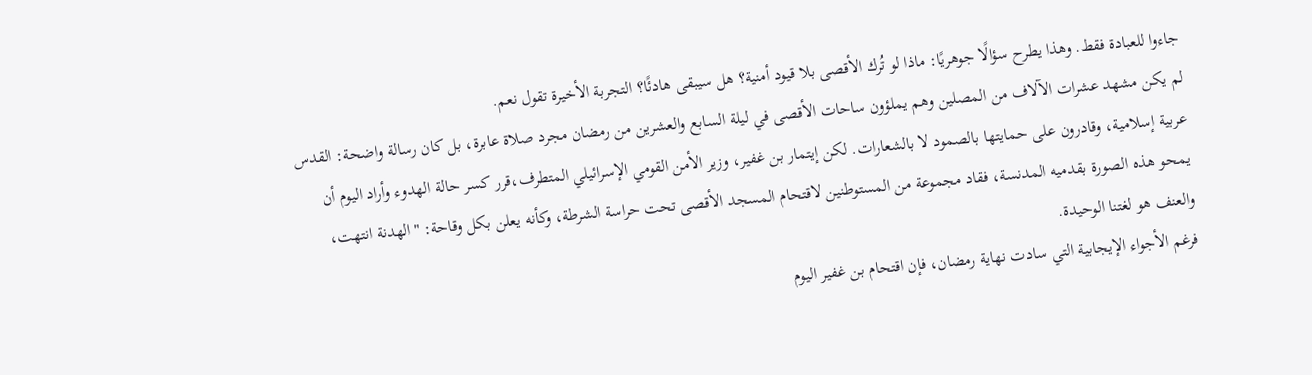جاءوا للعبادة فقط. وهذا يطرح سؤالًا جوهريًا: ماذا لو تُرك الأقصى بلا قيود أمنية؟ هل سيبقى هادئًا؟ التجربة الأخيرة تقول نعم.
لم يكن مشهد عشرات الآلاف من المصلين وهم يملؤون ساحات الأقصى في ليلة السابع والعشرين من رمضان مجرد صلاة عابرة، بل كان رسالة واضحة: القدس عربية إسلامية، وقادرون على حمايتها بالصمود لا بالشعارات. لكن إيتمار بن غفير، وزير الأمن القومي الإسرائيلي المتطرف،قرر كسر حالة الهدوء وأراد اليوم أن يمحو هذه الصورة بقدميه المدنسة، فقاد مجموعة من المستوطنين لاقتحام المسجد الأقصى تحت حراسة الشرطة، وكأنه يعلن بكل وقاحة: "الهدنة انتهت، والعنف هو لغتنا الوحيدة.
فرغم الأجواء الإيجابية التي سادت نهاية رمضان، فإن اقتحام بن غفير اليوم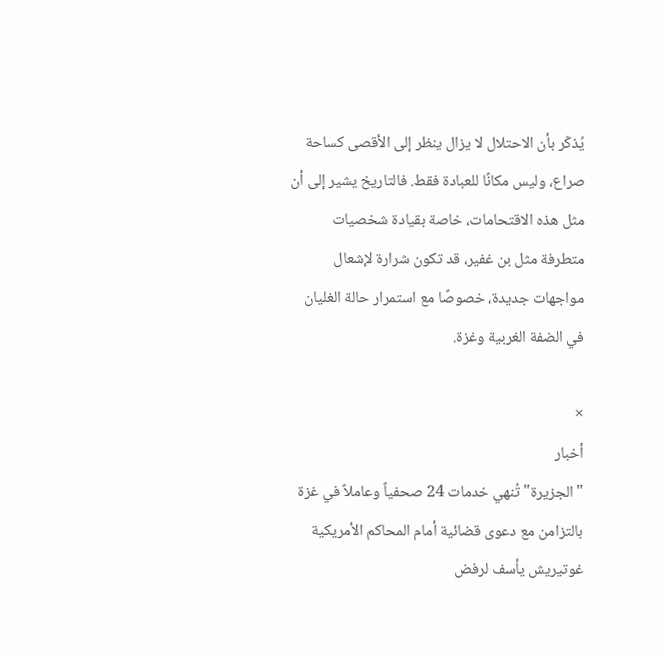يُذكّر بأن الاحتلال لا يزال ينظر إلى الأقصى كساحة صراع، وليس مكانًا للعبادة فقط. فالتاريخ يشير إلى أن مثل هذه الاقتحامات، خاصة بقيادة شخصيات متطرفة مثل بن غفير، قد تكون شرارة لإشعال مواجهات جديدة، خصوصًا مع استمرار حالة الغليان في الضفة الغربية وغزة.

×
أخبار
"الجزيرة" تُنهي خدمات 24 صحفياً وعاملاً في غزة بالتزامن مع دعوى قضائية أمام المحاكم الأمريكية غوتيريش يأسف لرفض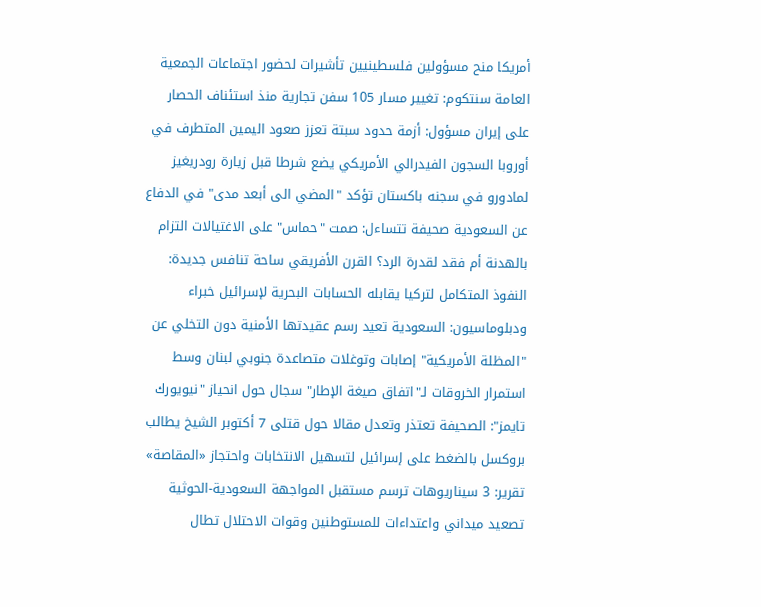أمريكا منح مسؤولين فلسطينيين تأشيرات لحضور اجتماعات الجمعية العامة سنتكوم: تغيير مسار 105 سفن تجارية منذ استئناف الحصار على إيران مسؤول: أزمة حدود سبتة تعزز صعود اليمين المتطرف في أوروبا السجون الفيدرالي الأمريكي يضع شرطا قبل زيارة رودريغيز لمادورو في سجنه باكستان تؤكد "المضي الى أبعد مدى" في الدفاع عن السعودية صحيفة تتساءل: صمت "حماس" على الاغتيالات التزام بالهدنة أم فقد لقدرة الرد؟ القرن الأفريقي ساحة تنافس جديدة: النفوذ المتكامل لتركيا يقابله الحسابات البحرية لإسرائيل خبراء ودبلوماسيون: السعودية تعيد رسم عقيدتها الأمنية دون التخلي عن "المظلة الأمريكية" إصابات وتوغلات متصاعدة جنوبي لبنان وسط استمرار الخروقات لـ"اتفاق صيغة الإطار" سجال حول انحياز "نيويورك تايمز": الصحيفة تعتذر وتعدل مقالا حول قتلى 7 أكتوبر الشيخ يطالب بروكسل بالضغط على إسرائيل لتسهيل الانتخابات واحتجاز «المقاصة» تقرير: 3 سيناريوهات ترسم مستقبل المواجهة السعودية-الحوثية تصعيد ميداني واعتداءات للمستوطنين وقوات الاحتلال تطال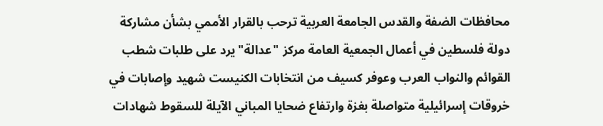محافظات الضفة والقدس الجامعة العربية ترحب بالقرار الأممي بشأن مشاركة دولة فلسطين في أعمال الجمعية العامة مركز "عدالة" يرد على طلبات شطب القوائم والنواب العرب وعوفر كسيف من انتخابات الكنيست شهيد وإصابات في خروقات إسرائيلية متواصلة بغزة وارتفاع ضحايا المباني الآيلة للسقوط شهادات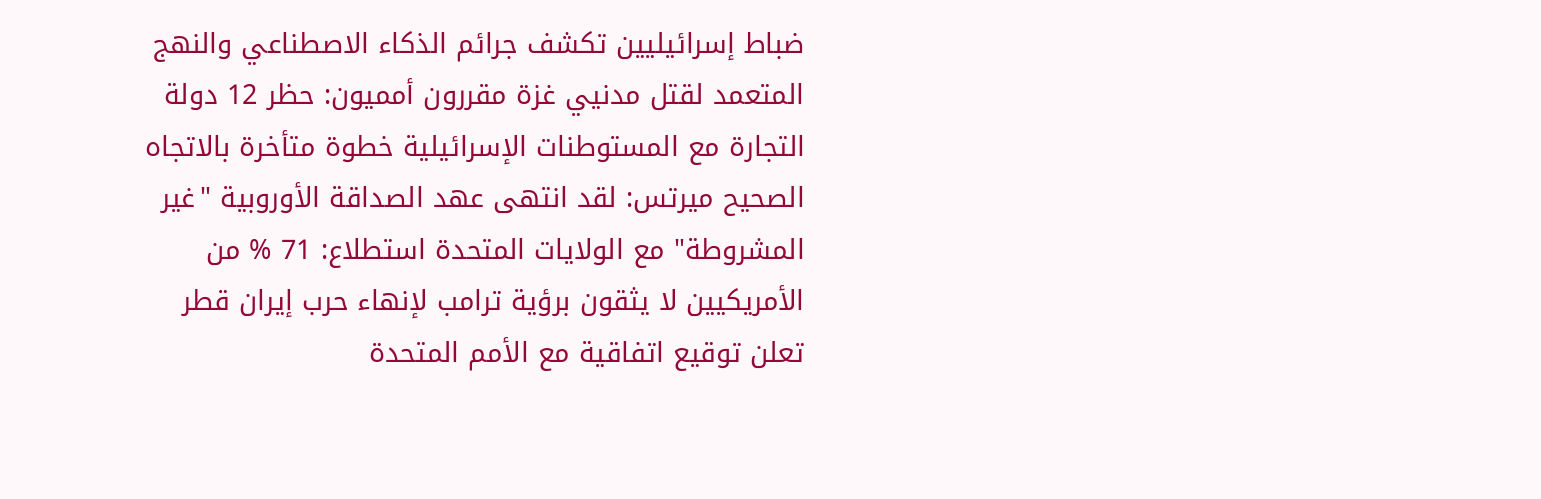ضباط إسرائيليين تكشف جرائم الذكاء الاصطناعي والنهج المتعمد لقتل مدنيي غزة مقررون أمميون: حظر 12 دولة التجارة مع المستوطنات الإسرائيلية خطوة متأخرة بالاتجاه الصحيح ميرتس: لقد انتهى عهد الصداقة الأوروبية "غير المشروطة" مع الولايات المتحدة استطلاع: 71 % من الأمريكيين لا يثقون برؤية ترامب لإنهاء حرب إيران قطر تعلن توقيع اتفاقية مع الأمم المتحدة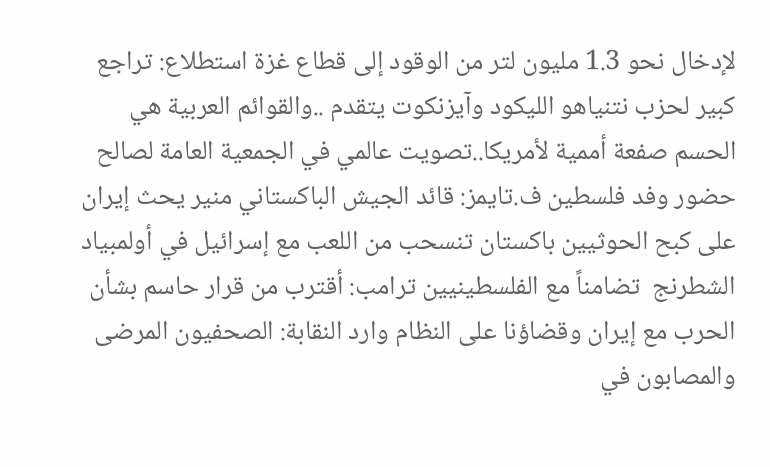لإدخال نحو 1.3 مليون لتر من الوقود إلى قطاع غزة استطلاع: تراجع كبير لحزب نتنياهو الليكود وآيزنكوت يتقدم ..والقوائم العربية هي الحسم صفعة أممية لأمريكا..تصويت عالمي في الجمعية العامة لصالح حضور وفد فلسطين ف.تايمز: قائد الجيش الباكستاني منير يحث إيران على كبح الحوثيين باكستان تنسحب من اللعب مع إسرائيل في أولمبياد الشطرنج  تضامناً مع الفلسطينيين ترامب: أقترب من قرار حاسم بشأن الحرب مع إيران وقضاؤنا على النظام وارد النقابة: الصحفيون المرضى والمصابون في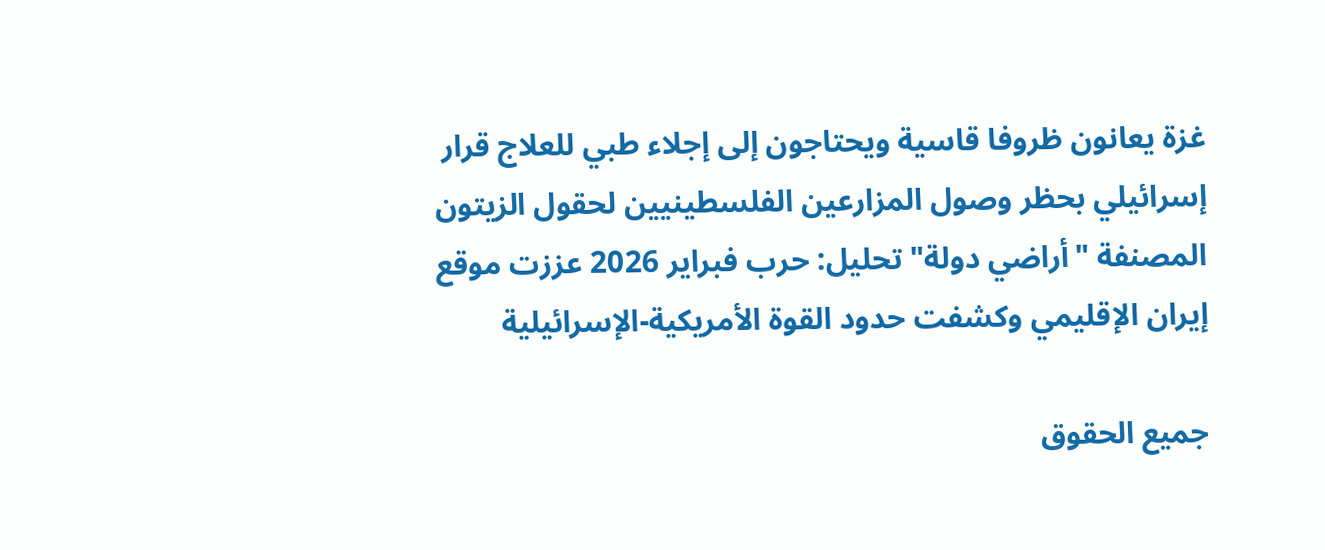غزة يعانون ظروفا قاسية ويحتاجون إلى إجلاء طبي للعلاج قرار إسرائيلي بحظر وصول المزارعين الفلسطينيين لحقول الزيتون المصنفة "أراضي دولة" تحليل: حرب فبراير 2026 عززت موقع إيران الإقليمي وكشفت حدود القوة الأمريكية-الإسرائيلية

جميع الحقوق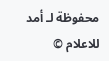محفوظة لـ أمد للاعلام ©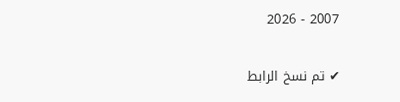2007 - 2026

✔ تم نسخ الرابط